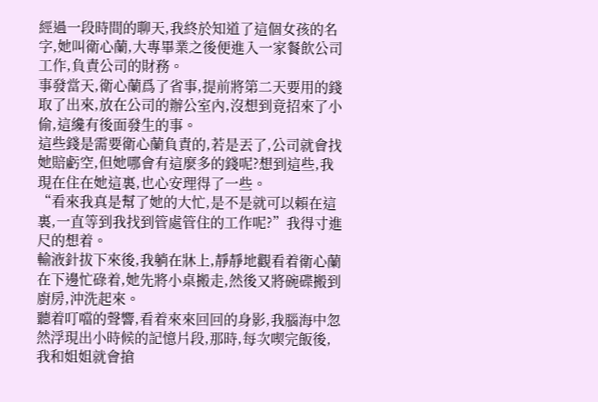經過一段時間的聊天,我終於知道了這個女孩的名字,她叫衛心蘭,大專畢業之後便進入一家餐飲公司工作,負責公司的財務。
事發當天,衛心蘭爲了省事,提前將第二天要用的錢取了出來,放在公司的辦公室內,沒想到竟招來了小偷,這纔有後面發生的事。
這些錢是需要衛心蘭負責的,若是丟了,公司就會找她賠虧空,但她哪會有這麼多的錢呢?想到這些,我現在住在她這裏,也心安理得了一些。
“看來我真是幫了她的大忙,是不是就可以賴在這裏,一直等到我找到管處管住的工作呢?”我得寸進尺的想着。
輸液針拔下來後,我躺在牀上,靜靜地觀看着衛心蘭在下邊忙碌着,她先將小桌搬走,然後又將碗碟搬到廚房,沖洗起來。
聽着叮噹的聲響,看着來來回回的身影,我腦海中忽然浮現出小時候的記憶片段,那時,每次喫完飯後,我和姐姐就會搶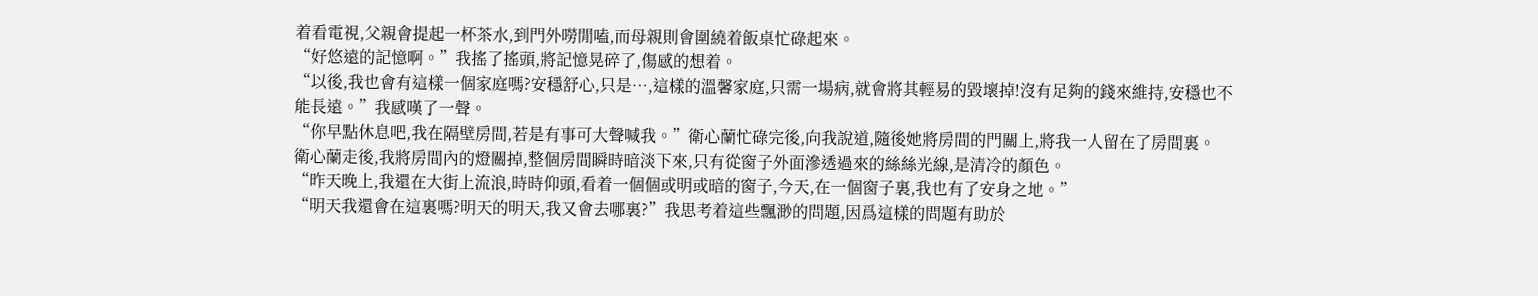着看電視,父親會提起一杯茶水,到門外嘮閒嗑,而母親則會圍繞着飯桌忙碌起來。
“好悠遠的記憶啊。”我搖了搖頭,將記憶晃碎了,傷感的想着。
“以後,我也會有這樣一個家庭嗎?安穩舒心,只是…,這樣的溫馨家庭,只需一場病,就會將其輕易的毀壞掉!沒有足夠的錢來維持,安穩也不能長遠。”我感嘆了一聲。
“你早點休息吧,我在隔壁房間,若是有事可大聲喊我。”衛心蘭忙碌完後,向我說道,隨後她將房間的門關上,將我一人留在了房間裏。
衛心蘭走後,我將房間內的燈關掉,整個房間瞬時暗淡下來,只有從窗子外面滲透過來的絲絲光線,是清冷的顏色。
“昨天晚上,我還在大街上流浪,時時仰頭,看着一個個或明或暗的窗子,今天,在一個窗子裏,我也有了安身之地。”
“明天我還會在這裏嗎?明天的明天,我又會去哪裏?”我思考着這些飄渺的問題,因爲這樣的問題有助於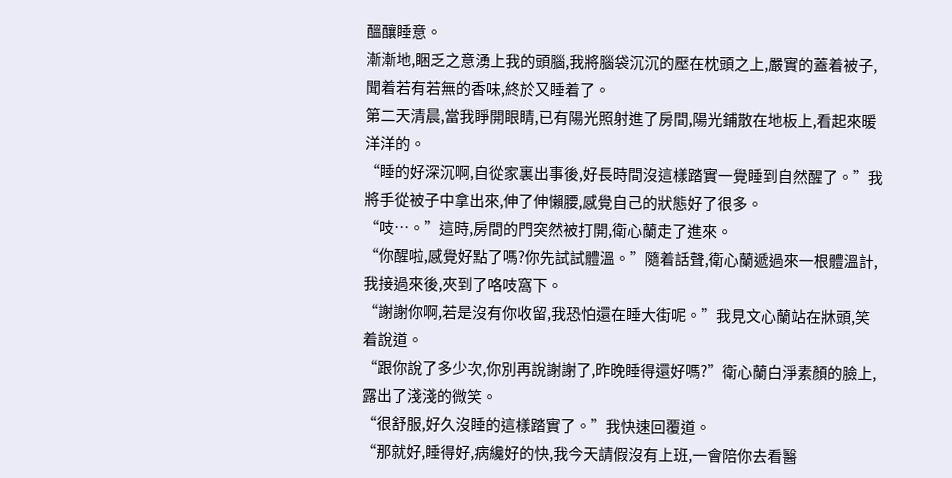醞釀睡意。
漸漸地,睏乏之意湧上我的頭腦,我將腦袋沉沉的壓在枕頭之上,嚴實的蓋着被子,聞着若有若無的香味,終於又睡着了。
第二天清晨,當我睜開眼睛,已有陽光照射進了房間,陽光鋪散在地板上,看起來暖洋洋的。
“睡的好深沉啊,自從家裏出事後,好長時間沒這樣踏實一覺睡到自然醒了。”我將手從被子中拿出來,伸了伸懶腰,感覺自己的狀態好了很多。
“吱…。”這時,房間的門突然被打開,衛心蘭走了進來。
“你醒啦,感覺好點了嗎?你先試試體溫。”隨着話聲,衛心蘭遞過來一根體溫計,我接過來後,夾到了咯吱窩下。
“謝謝你啊,若是沒有你收留,我恐怕還在睡大街呢。”我見文心蘭站在牀頭,笑着說道。
“跟你說了多少次,你別再說謝謝了,昨晚睡得還好嗎?”衛心蘭白淨素顏的臉上,露出了淺淺的微笑。
“很舒服,好久沒睡的這樣踏實了。”我快速回覆道。
“那就好,睡得好,病纔好的快,我今天請假沒有上班,一會陪你去看醫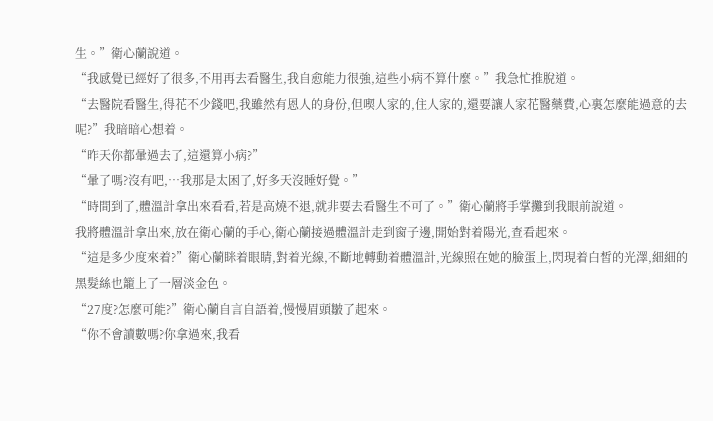生。”衛心蘭說道。
“我感覺已經好了很多,不用再去看醫生,我自愈能力很強,這些小病不算什麼。”我急忙推脫道。
“去醫院看醫生,得花不少錢吧,我雖然有恩人的身份,但喫人家的,住人家的,還要讓人家花醫藥費,心裏怎麼能過意的去呢?”我暗暗心想着。
“昨天你都暈過去了,這還算小病?”
“暈了嗎?沒有吧,…我那是太困了,好多天沒睡好覺。”
“時間到了,體溫計拿出來看看,若是高燒不退,就非要去看醫生不可了。”衛心蘭將手掌攤到我眼前說道。
我將體溫計拿出來,放在衛心蘭的手心,衛心蘭接過體溫計走到窗子邊,開始對着陽光,查看起來。
“這是多少度來着?”衛心蘭眯着眼睛,對着光線,不斷地轉動着體溫計,光線照在她的臉蛋上,閃現着白皙的光澤,細細的黑髮絲也籠上了一層淡金色。
“27度?怎麼可能?”衛心蘭自言自語着,慢慢眉頭皺了起來。
“你不會讀數嗎?你拿過來,我看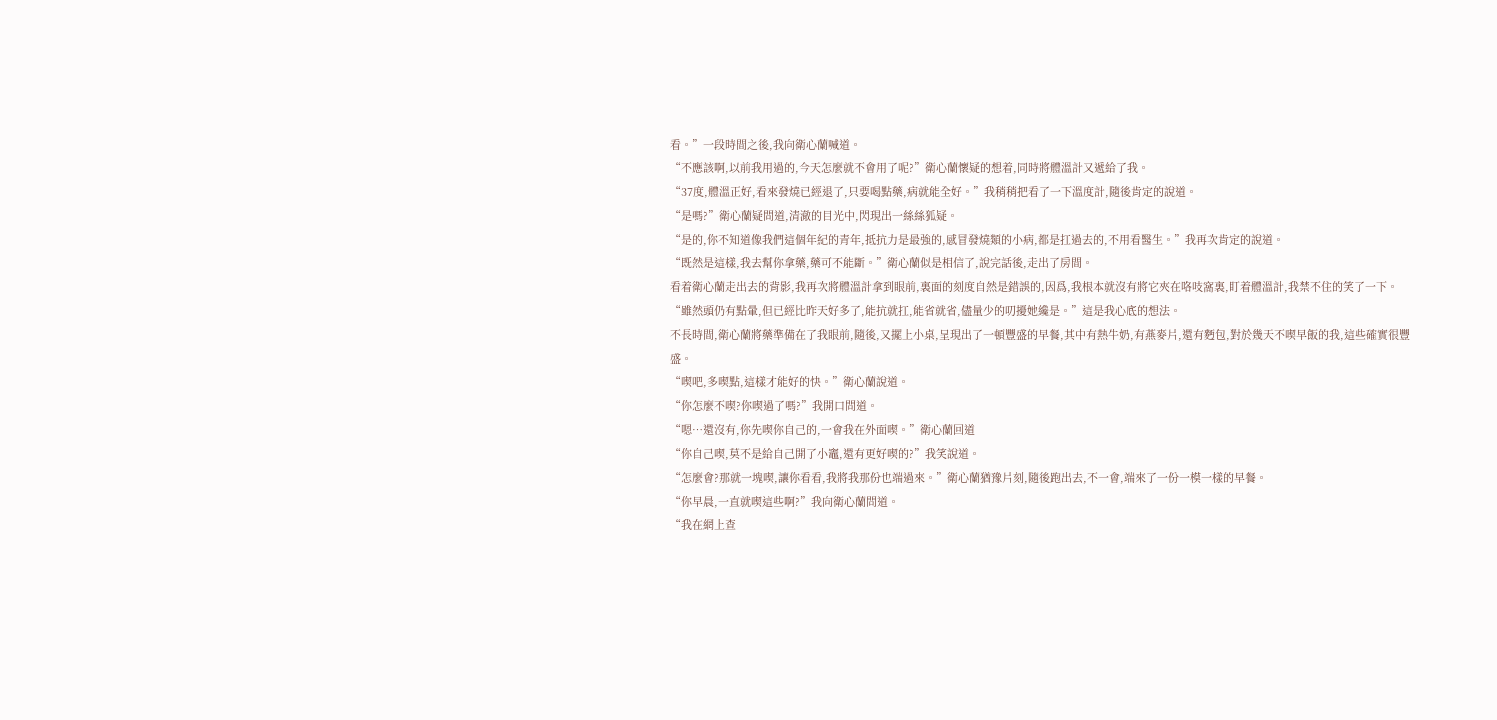看。”一段時間之後,我向衛心蘭喊道。
“不應該啊,以前我用過的,今天怎麼就不會用了呢?”衛心蘭懷疑的想着,同時將體溫計又遞給了我。
“37度,體溫正好,看來發燒已經退了,只要喝點藥,病就能全好。”我稍稍把看了一下溫度計,隨後肯定的說道。
“是嗎?”衛心蘭疑問道,清澈的目光中,閃現出一絲絲狐疑。
“是的,你不知道像我們這個年紀的青年,抵抗力是最強的,感冒發燒類的小病,都是扛過去的,不用看醫生。”我再次肯定的說道。
“既然是這樣,我去幫你拿藥,藥可不能斷。”衛心蘭似是相信了,說完話後,走出了房間。
看着衛心蘭走出去的背影,我再次將體溫計拿到眼前,裏面的刻度自然是錯誤的,因爲,我根本就沒有將它夾在咯吱窩裏,盯着體溫計,我禁不住的笑了一下。
“雖然頭仍有點暈,但已經比昨天好多了,能抗就扛,能省就省,儘量少的叨擾她纔是。”這是我心底的想法。
不長時間,衛心蘭將藥準備在了我眼前,隨後,又擺上小桌,呈現出了一頓豐盛的早餐,其中有熱牛奶,有燕麥片,還有麪包,對於幾天不喫早飯的我,這些確實很豐盛。
“喫吧,多喫點,這樣才能好的快。”衛心蘭說道。
“你怎麼不喫?你喫過了嗎?”我開口問道。
“嗯…還沒有,你先喫你自己的,一會我在外面喫。”衛心蘭回道
“你自己喫,莫不是給自己開了小竈,還有更好喫的?”我笑說道。
“怎麼會?那就一塊喫,讓你看看,我將我那份也端過來。”衛心蘭猶豫片刻,隨後跑出去,不一會,端來了一份一模一樣的早餐。
“你早晨,一直就喫這些啊?”我向衛心蘭問道。
“我在網上查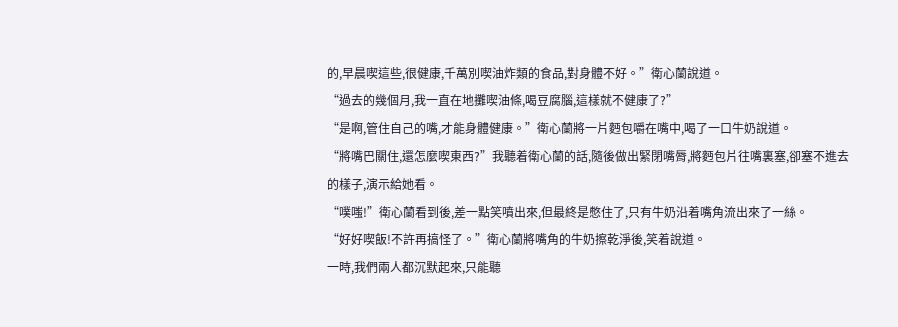的,早晨喫這些,很健康,千萬別喫油炸類的食品,對身體不好。”衛心蘭說道。
“過去的幾個月,我一直在地攤喫油條,喝豆腐腦,這樣就不健康了?”
“是啊,管住自己的嘴,才能身體健康。”衛心蘭將一片麪包嚼在嘴中,喝了一口牛奶說道。
“將嘴巴關住,還怎麼喫東西?”我聽着衛心蘭的話,隨後做出緊閉嘴脣,將麪包片往嘴裏塞,卻塞不進去的樣子,演示給她看。
“噗嗤!”衛心蘭看到後,差一點笑噴出來,但最終是憋住了,只有牛奶沿着嘴角流出來了一絲。
“好好喫飯!不許再搞怪了。”衛心蘭將嘴角的牛奶擦乾淨後,笑着說道。
一時,我們兩人都沉默起來,只能聽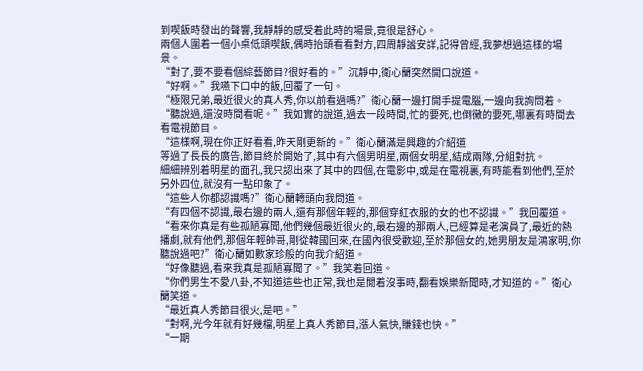到喫飯時發出的聲響,我靜靜的感受着此時的場景,竟很是舒心。
兩個人圍着一個小桌低頭喫飯,偶時抬頭看看對方,四周靜謐安詳,記得曾經,我夢想過這樣的場景。
“對了,要不要看個綜藝節目?很好看的。”沉靜中,衛心蘭突然開口說道。
“好啊。”我嚥下口中的飯,回覆了一句。
“極限兄弟,最近很火的真人秀,你以前看過嗎?”衛心蘭一邊打開手提電腦,一邊向我詢問着。
“聽說過,還沒時間看呢。”我如實的說道,過去一段時間,忙的要死,也倒黴的要死,哪裏有時間去看電視節目。
“這樣啊,現在你正好看看,昨天剛更新的。”衛心蘭滿是興趣的介紹道
等過了長長的廣告,節目終於開始了,其中有六個男明星,兩個女明星,結成兩隊,分組對抗。
細細辨別着明星的面孔,我只認出來了其中的四個,在電影中,或是在電視裏,有時能看到他們,至於另外四位,就沒有一點印象了。
“這些人你都認識嗎?”衛心蘭轉頭向我問道。
“有四個不認識,最右邊的兩人,還有那個年輕的,那個穿紅衣服的女的也不認識。”我回覆道。
“看來你真是有些孤陋寡聞,他們幾個最近很火的,最右邊的那兩人,已經算是老演員了,最近的熱播劇,就有他們,那個年輕帥哥,剛從韓國回來,在國內很受歡迎,至於那個女的,她男朋友是鴻家明,你聽說過吧?”衛心蘭如數家珍般的向我介紹道。
“好像聽過,看來我真是孤陋寡聞了。”我笑着回道。
“你們男生不愛八卦,不知道這些也正常,我也是閒着沒事時,翻看娛樂新聞時,才知道的。”衛心蘭笑道。
“最近真人秀節目很火,是吧。”
“對啊,光今年就有好幾檔,明星上真人秀節目,漲人氣快,賺錢也快。”
“一期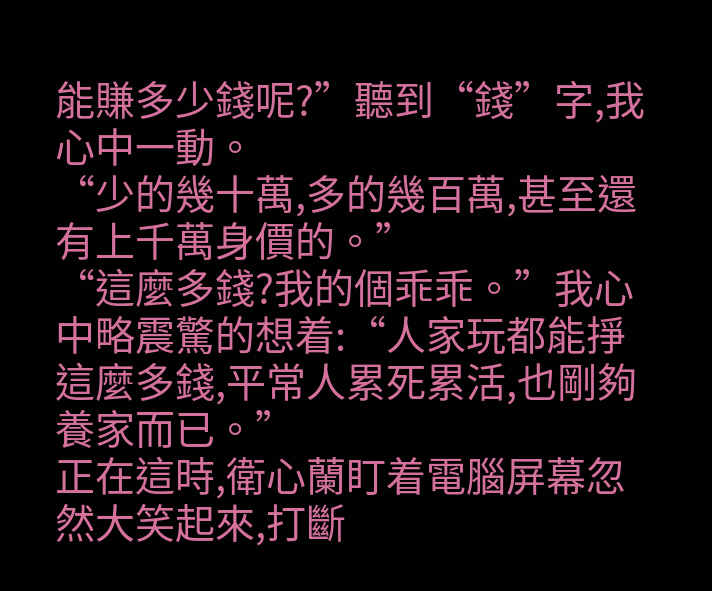能賺多少錢呢?”聽到“錢”字,我心中一動。
“少的幾十萬,多的幾百萬,甚至還有上千萬身價的。”
“這麼多錢?我的個乖乖。”我心中略震驚的想着:“人家玩都能掙這麼多錢,平常人累死累活,也剛夠養家而已。”
正在這時,衛心蘭盯着電腦屏幕忽然大笑起來,打斷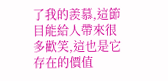了我的羨慕,這節目能給人帶來很多歡笑,這也是它存在的價值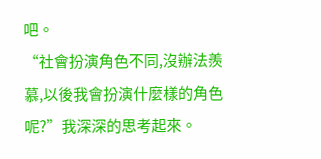吧。
“社會扮演角色不同,沒辦法羨慕,以後我會扮演什麼樣的角色呢?”我深深的思考起來。